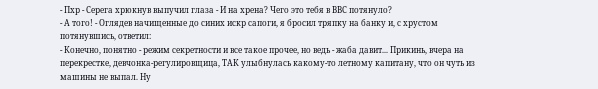- Пхр - Серега хрюкнув выпучил глаза - И на хрена? Чего это тебя в ВВС потянуло?
- А того! - Оглядев начищенные до синих искр сапоги, я бросил тряпку на банку и, с хрустом потянувшись, ответил:
- Конечно, понятно - режим секретности и все такое прочее, но ведь - жаба давит... Прикинь, вчера на перекрестке, девчонка-регулировщица, ТАК улыбнулась какому-то летному капитану, что он чуть из машины не выпал. Ну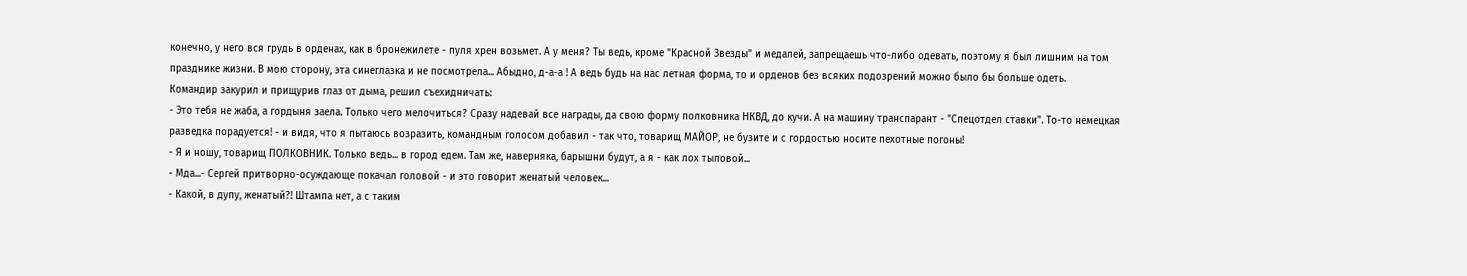конечно, у него вся грудь в орденах, как в бронежилете - пуля хрен возьмет. А у меня? Ты ведь, кроме "Красной Звезды" и медалей, запрещаешь что-либо одевать, поэтому я был лишним на том празднике жизни. В мою сторону, эта синеглазка и не посмотрела... Абыдно, д-а-а ! А ведь будь на нас летная форма, то и орденов без всяких подозрений можно было бы больше одеть.
Командир закурил и прищурив глаз от дыма, решил съехидничать:
- Это тебя не жаба, а гордыня заела. Только чего мелочиться? Сразу надевай все награды, да свою форму полковника НКВД, до кучи. А на машину транспарант - "Спецотдел ставки". То-то немецкая разведка порадуется! - и видя, что я пытаюсь возразить, командным голосом добавил - так что, товарищ МАЙОР, не бузите и с гордостью носите пехотные погоны!
- Я и ношу, товарищ ПОЛКОВНИК. Только ведь... в город едем. Там же, наверняка, барышни будут, а я - как лох тыловой...
- Мда...- Сергей притворно-осуждающе покачал головой - и это говорит женатый человек...
- Какой, в дупу, женатый?! Штампа нет, а с таким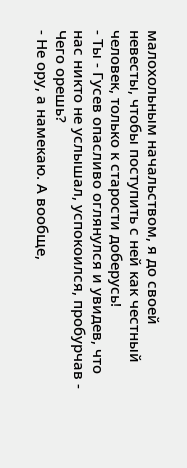малохольным начальством, я до своей невесты, чтобы поступить с ней как честный человек, только к старости доберусь!
- Ты - Гусев опасливо оглянулся и увидев, что нас никто не услышал, успокоился, пробурчав - Чего орешь?
- Не ору, а намекаю. А вообще,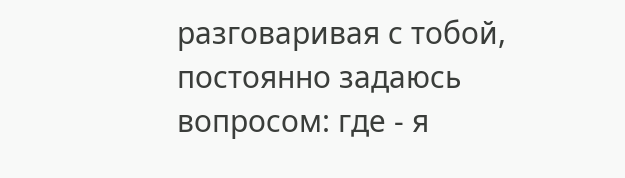разговаривая с тобой, постоянно задаюсь вопросом: где - я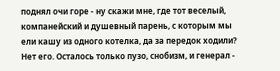поднял очи горе - ну скажи мне, где тот веселый, компанейский и душевный парень, с которым мы ели кашу из одного котелка, да за передок ходили? Нет его. Осталось только пузо, снобизм, и генерал -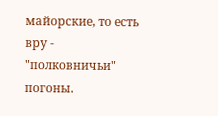майорские, то есть вру - "полковничьи" погоны.